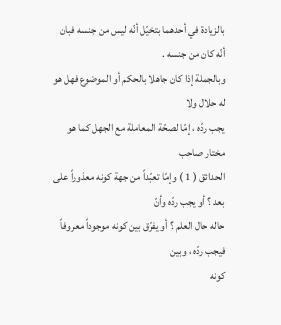بالزيادة في أحدهما بتخيّل أنّه ليس من جنسه فبان أنّه كان من جنسه .
وبالجملة إذا كان جاهلا بالحكم أو الموضوع فهل هو له حلال ولا
يجب ردّه ، إمّا لصحّة المعاملة مع الجهل كما هو مختار صاحب
الحدائق ( 1 ) وإمّا تعبّداً من جهة كونه معذوراً على بعد ؟ أو يجب ردّه وأنّ
حاله حال العلم ؟ أو يفرّق بين كونه موجوداً معروفاً فيجب ردّه ، وبين
كونه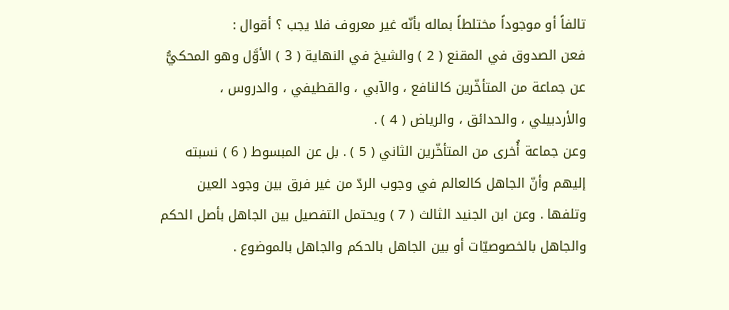تالفاً أو موجوداً مختلطاً بماله بأنّه غير معروف فلا يجب ؟ أقوال :
فعن الصدوق في المقنع ( 2 ) والشيخ في النهاية ( 3 ) الأوَّل وهو المحكيُّ
عن جماعة من المتأخّرين كالنافع ، والآبي ، والقطيفي ، والدروس ،
والأردبيلي ، والحدائق ، والرياض ( 4 ) .
وعن جماعة أُخرى من المتأخّرين الثاني ( 5 ) . بل عن المبسوط ( 6 ) نسبته
إليهم وأنّ الجاهل كالعالم في وجوب الردّ من غير فرق بين وجود العين
وتلفها . وعن ابن الجنيد الثالث ( 7 ) ويحتمل التفصيل بين الجاهل بأصل الحكم
والجاهل بالخصوصيّات أو بين الجاهل بالحكم والجاهل بالموضوع .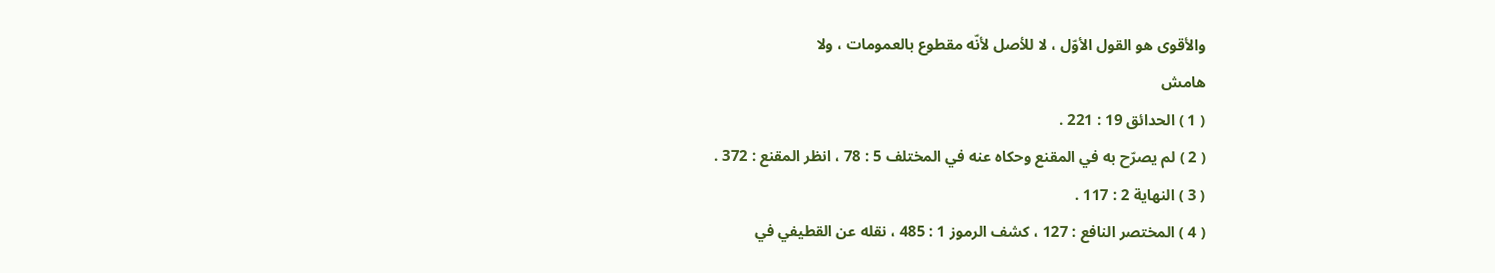والأقوى هو القول الأوّل ، لا للأصل لأنّه مقطوع بالعمومات ، ولا
هامش
( 1 ) الحدائق 19 : 221 .
( 2 ) لم يصرّح به في المقنع وحكاه عنه في المختلف 5 : 78 ، انظر المقنع : 372 .
( 3 ) النهاية 2 : 117 .
( 4 ) المختصر النافع : 127 ، كشف الرموز 1 : 485 ، نقله عن القطيفي في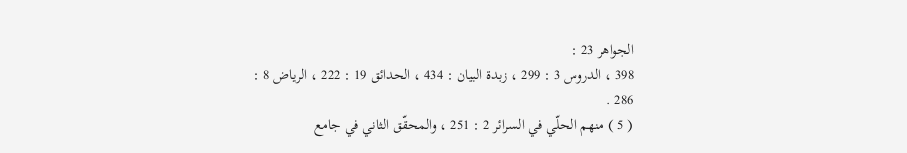الجواهر 23 :
398 ، الدروس 3 : 299 ، زبدة البيان : 434 ، الحدائق 19 : 222 ، الرياض 8 : 286 .
( 5 ) منهم الحلّي في السرائر 2 : 251 ، والمحقّق الثاني في جامع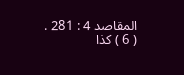المقاصد 4 : 281 .
( 6 ) كذا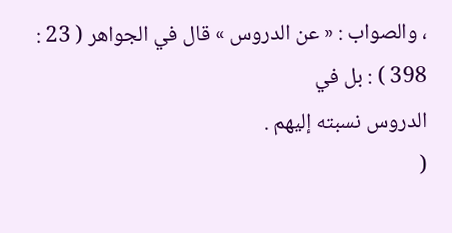، والصواب : « عن الدروس » قال في الجواهر ( 23 : 398 ) : بل في
الدروس نسبته إليهم .
(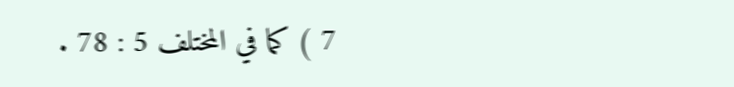7 ) كما في المختلف 5 : 78 .